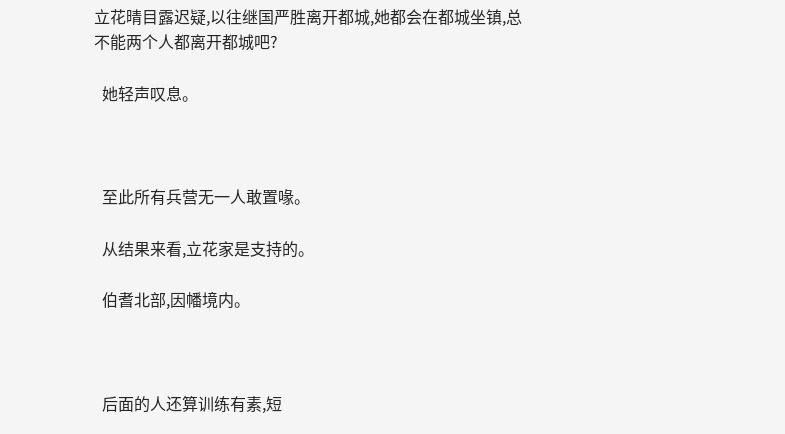立花晴目露迟疑,以往继国严胜离开都城,她都会在都城坐镇,总不能两个人都离开都城吧?

  她轻声叹息。



  至此所有兵营无一人敢置喙。

  从结果来看,立花家是支持的。

  伯耆北部,因幡境内。



  后面的人还算训练有素,短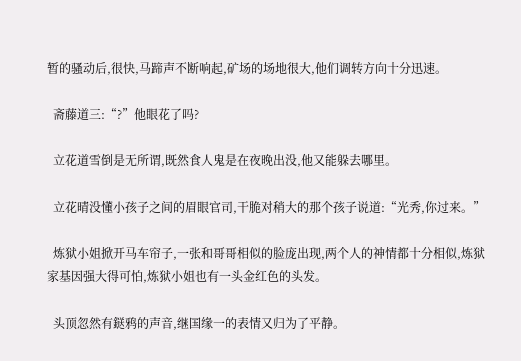暂的骚动后,很快,马蹄声不断响起,矿场的场地很大,他们调转方向十分迅速。

  斋藤道三:“?”他眼花了吗?

  立花道雪倒是无所谓,既然食人鬼是在夜晚出没,他又能躲去哪里。

  立花晴没懂小孩子之间的眉眼官司,干脆对稍大的那个孩子说道:“光秀,你过来。”

  炼狱小姐掀开马车帘子,一张和哥哥相似的脸庞出现,两个人的神情都十分相似,炼狱家基因强大得可怕,炼狱小姐也有一头金红色的头发。

  头顶忽然有鎹鸦的声音,继国缘一的表情又归为了平静。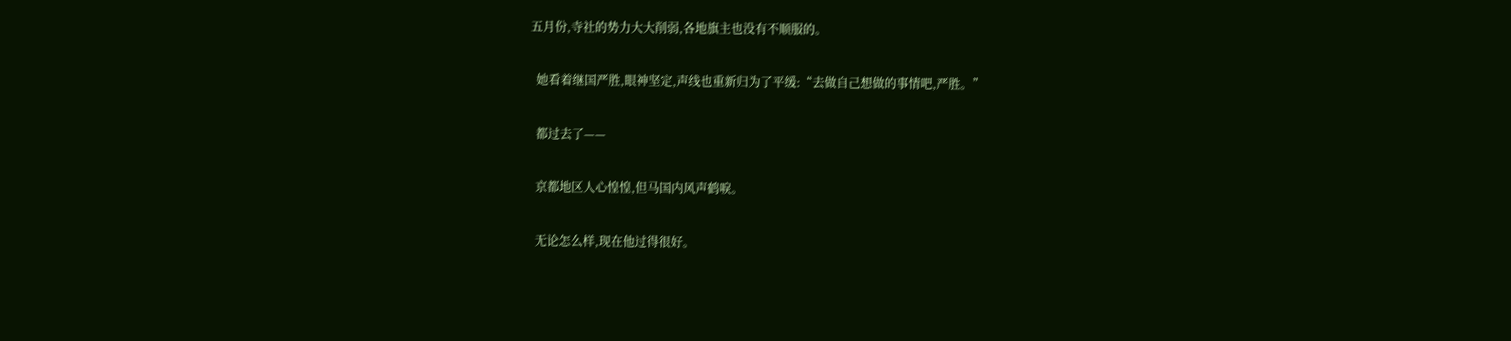五月份,寺社的势力大大削弱,各地旗主也没有不顺服的。

  她看着继国严胜,眼神坚定,声线也重新归为了平缓:“去做自己想做的事情吧,严胜。”

  都过去了——

  京都地区人心惶惶,但马国内风声鹤唳。

  无论怎么样,现在他过得很好。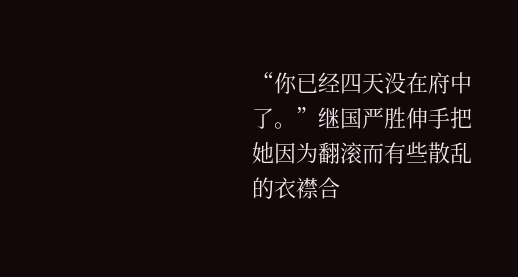“你已经四天没在府中了。”继国严胜伸手把她因为翻滚而有些散乱的衣襟合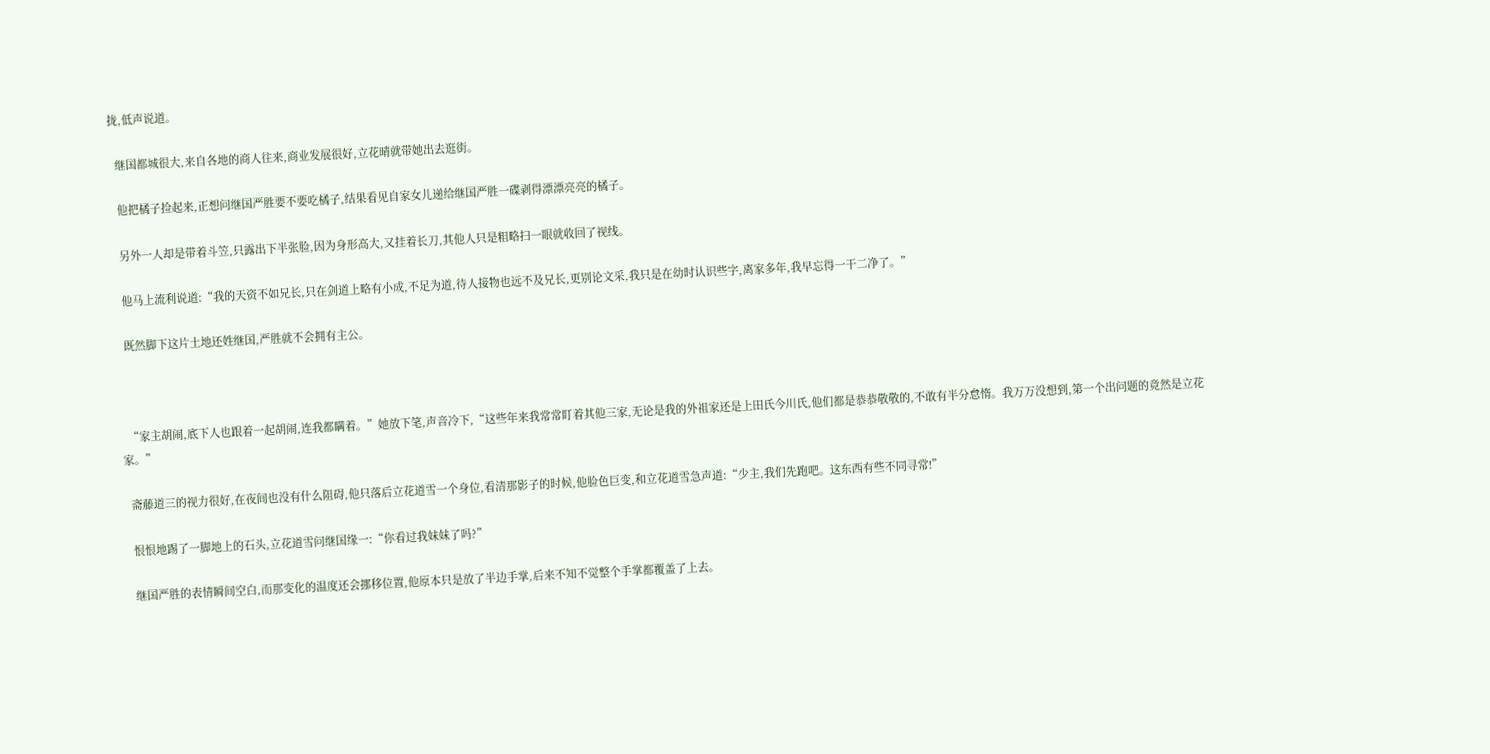拢,低声说道。

  继国都城很大,来自各地的商人往来,商业发展很好,立花晴就带她出去逛街。

  他把橘子捡起来,正想问继国严胜要不要吃橘子,结果看见自家女儿递给继国严胜一碟剥得漂漂亮亮的橘子。

  另外一人却是带着斗笠,只露出下半张脸,因为身形高大,又挂着长刀,其他人只是粗略扫一眼就收回了视线。

  他马上流利说道:“我的天资不如兄长,只在剑道上略有小成,不足为道,待人接物也远不及兄长,更别论文采,我只是在幼时认识些字,离家多年,我早忘得一干二净了。”

  既然脚下这片土地还姓继国,严胜就不会拥有主公。



  “家主胡闹,底下人也跟着一起胡闹,连我都瞒着。”她放下笔,声音冷下,“这些年来我常常盯着其他三家,无论是我的外祖家还是上田氏今川氏,他们都是恭恭敬敬的,不敢有半分怠惰。我万万没想到,第一个出问题的竟然是立花家。”

  斋藤道三的视力很好,在夜间也没有什么阻碍,他只落后立花道雪一个身位,看清那影子的时候,他脸色巨变,和立花道雪急声道:“少主,我们先跑吧。这东西有些不同寻常!”

  恨恨地踢了一脚地上的石头,立花道雪问继国缘一:“你看过我妹妹了吗?”

  继国严胜的表情瞬间空白,而那变化的温度还会挪移位置,他原本只是放了半边手掌,后来不知不觉整个手掌都覆盖了上去。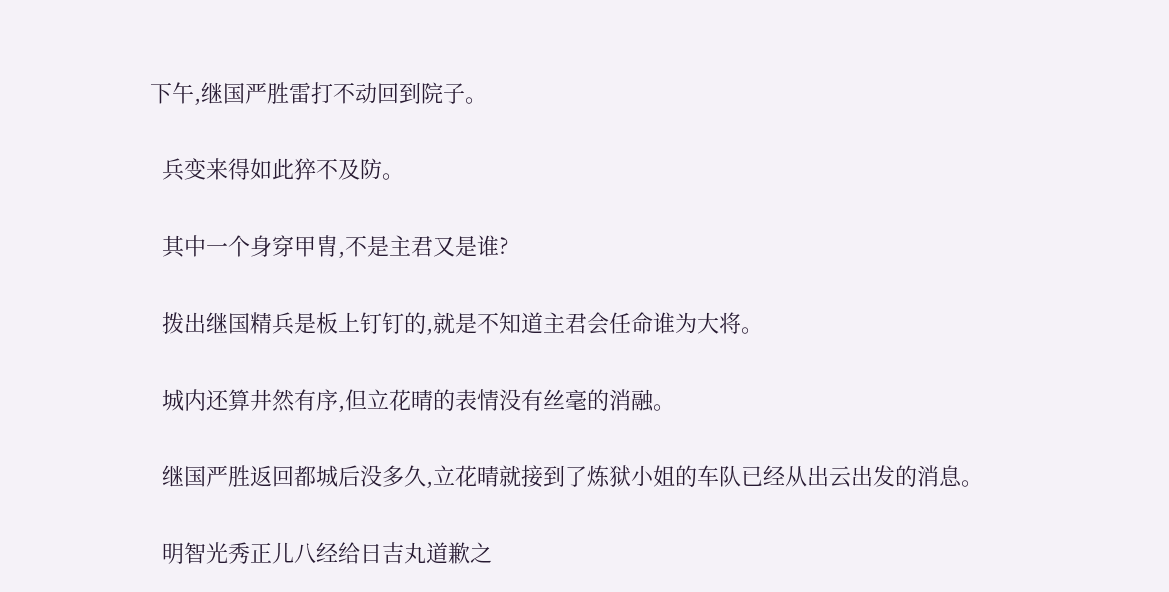下午,继国严胜雷打不动回到院子。

  兵变来得如此猝不及防。

  其中一个身穿甲胄,不是主君又是谁?

  拨出继国精兵是板上钉钉的,就是不知道主君会任命谁为大将。

  城内还算井然有序,但立花晴的表情没有丝毫的消融。

  继国严胜返回都城后没多久,立花晴就接到了炼狱小姐的车队已经从出云出发的消息。

  明智光秀正儿八经给日吉丸道歉之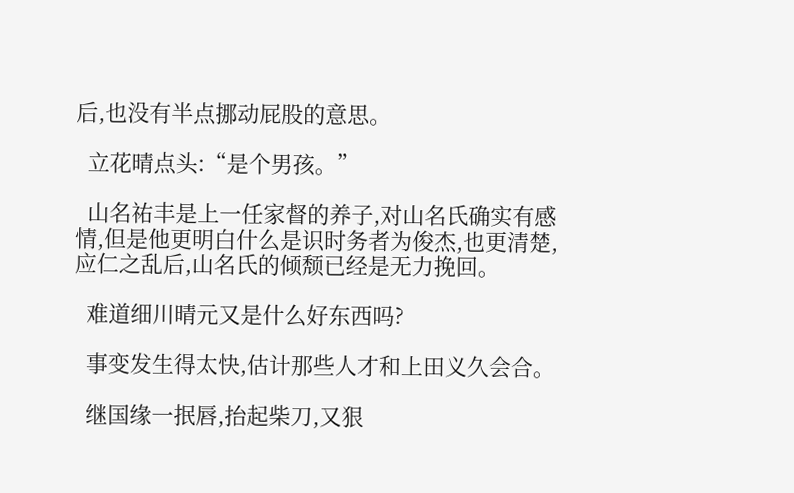后,也没有半点挪动屁股的意思。

  立花晴点头:“是个男孩。”

  山名祐丰是上一任家督的养子,对山名氏确实有感情,但是他更明白什么是识时务者为俊杰,也更清楚,应仁之乱后,山名氏的倾颓已经是无力挽回。

  难道细川晴元又是什么好东西吗?

  事变发生得太快,估计那些人才和上田义久会合。

  继国缘一抿唇,抬起柴刀,又狠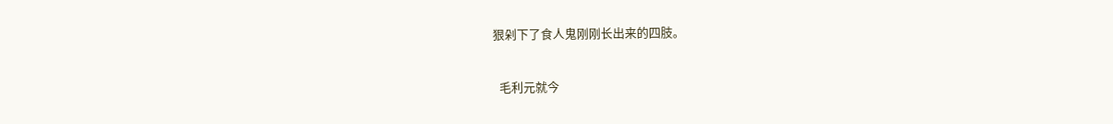狠剁下了食人鬼刚刚长出来的四肢。

  毛利元就今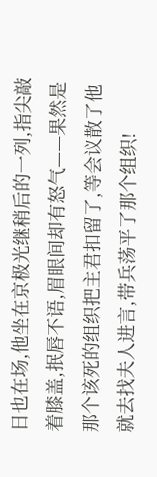日也在场,他坐在京极光继稍后的一列,指尖敲着膝盖,抿唇不语,眉眼间却有怒气——果然是那个该死的组织把主君扣留了,等会议散了他就去找夫人进言,带兵荡平了那个组织!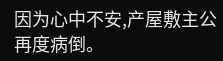因为心中不安,产屋敷主公再度病倒。